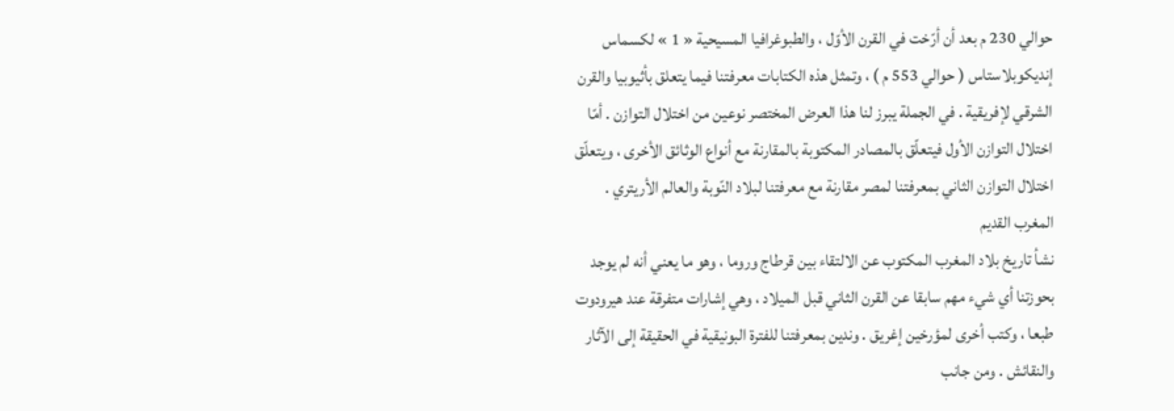حوالي 230 م بعد أن أرّخت في القرن الأوّل ، والطبوغرافيا المسيحية « 1 » لكسماس إنديكوبلاستاس ( حوالي 553 م ) ، وتمثل هذه الكتابات معرفتنا فيما يتعلق بأثيوبيا والقرن الشرقي لإفريقية . في الجملة يبرز لنا هذا العرض المختصر نوعين من اختلال التوازن . أمّا اختلال التوازن الأول فيتعلّق بالمصادر المكتوبة بالمقارنة مع أنواع الوثائق الأخرى ، ويتعلّق اختلال التوازن الثاني بمعرفتنا لمصر مقارنة مع معرفتنا لبلاد النّوبة والعالم الأريتري .
المغرب القديم
نشأ تاريخ بلاد المغرب المكتوب عن الالتقاء بين قرطاج وروما ، وهو ما يعني أنه لم يوجد بحوزتنا أي شيء مهم سابقا عن القرن الثاني قبل الميلاد ، وهي إشارات متفرقة عند هيرودوت طبعا ، وكتب أخرى لمؤرخين إغريق . وندين بمعرفتنا للفترة البونيقية في الحقيقة إلى الآثار والنقائش . ومن جانب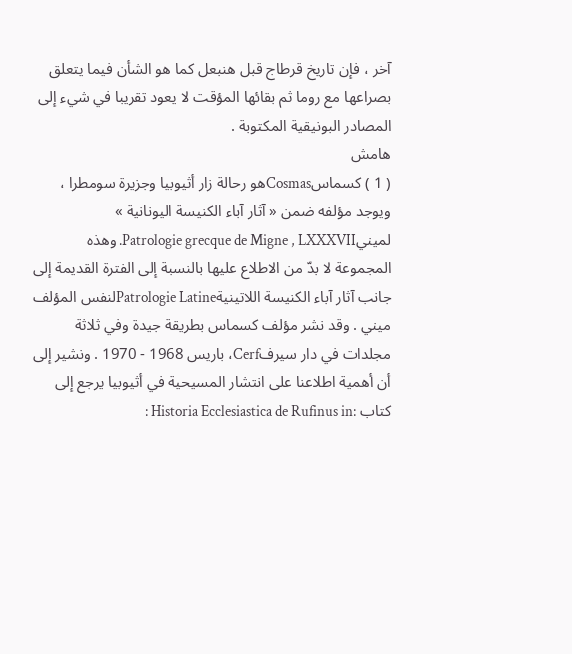آخر ، فإن تاريخ قرطاج قبل هنبعل كما هو الشأن فيما يتعلق بصراعها مع روما ثم بقائها المؤقت لا يعود تقريبا في شيء إلى المصادر البونيقية المكتوبة .
هامش
( 1 ) كسماسCosmasهو رحالة زار أثيوبيا وجزيرة سومطرا ، ويوجد مؤلفه ضمن « آثار آباء الكنيسة اليونانية » لمينيPatrologie grecque de Migne , LXXXVII. وهذه المجموعة لا بدّ من الاطلاع عليها بالنسبة إلى الفترة القديمة إلى جانب آثار آباء الكنيسة اللاتينيةPatrologie Latineلنفس المؤلف ميني . وقد نشر مؤلف كسماس بطريقة جيدة وفي ثلاثة مجلدات في دار سيرفCerf، باريس 1968 - 1970 . ونشير إلى أن أهمية اطلاعنا على انتشار المسيحية في أثيوبيا يرجع إلى كتاب :Historia Ecclesiastica de Rufinus in :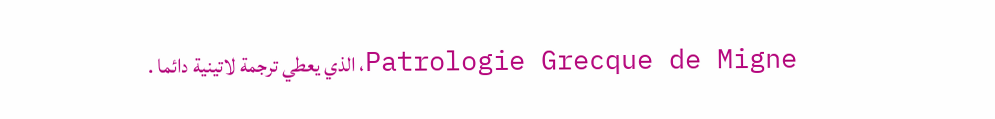Patrologie Grecque de Migne، الذي يعطي ترجمة لاتينية دائما .